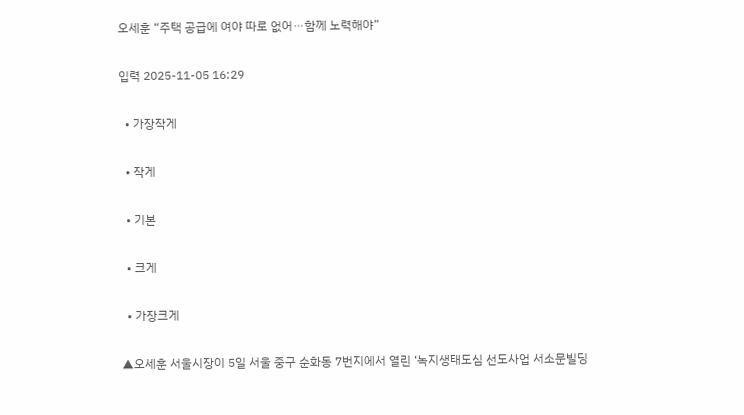오세훈 “주택 공급에 여야 따로 없어⋯함께 노력해야”

입력 2025-11-05 16:29

  • 가장작게

  • 작게

  • 기본

  • 크게

  • 가장크게

▲오세훈 서울시장이 5일 서울 중구 순화동 7번지에서 열린 ‘녹지생태도심 선도사업 서소문빌딩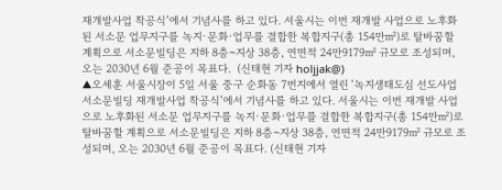재개발사업 착공식’에서 기념사를 하고 있다. 서울시는 이번 재개발 사업으로 노후화된 서소문 업무지구를 녹지·문화·업무를 결합한 복합지구(총 154만㎡)로 탈바꿈할 계획으로 서소문빌딩은 지하 8층~지상 38층, 연면적 24만9179㎡ 규모로 조성되며, 오는 2030년 6월 준공이 목표다.  (신태현 기자 holjjak@)
▲오세훈 서울시장이 5일 서울 중구 순화동 7번지에서 열린 ‘녹지생태도심 선도사업 서소문빌딩 재개발사업 착공식’에서 기념사를 하고 있다. 서울시는 이번 재개발 사업으로 노후화된 서소문 업무지구를 녹지·문화·업무를 결합한 복합지구(총 154만㎡)로 탈바꿈할 계획으로 서소문빌딩은 지하 8층~지상 38층, 연면적 24만9179㎡ 규모로 조성되며, 오는 2030년 6월 준공이 목표다. (신태현 기자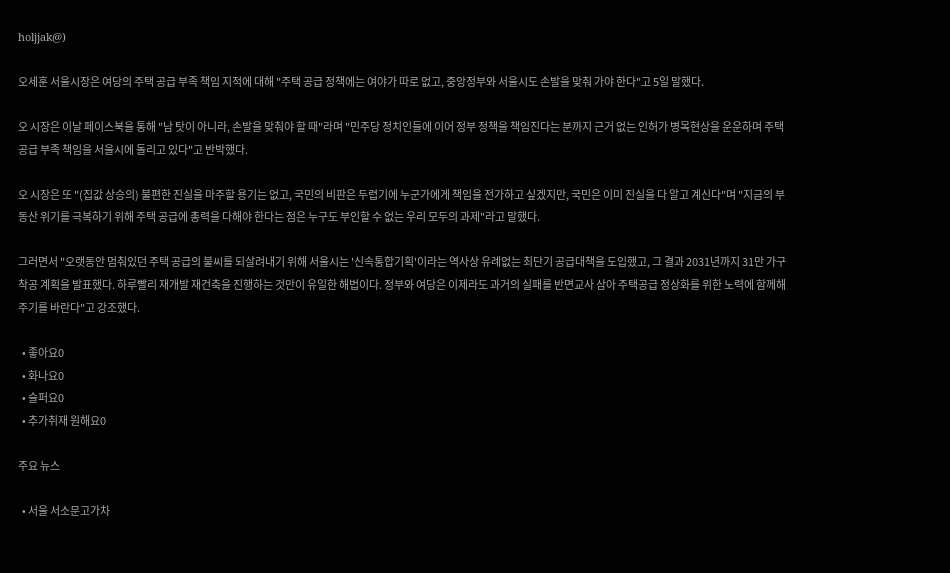holjjak@)

오세훈 서울시장은 여당의 주택 공급 부족 책임 지적에 대해 "주택 공급 정책에는 여야가 따로 없고, 중앙정부와 서울시도 손발을 맞춰 가야 한다"고 5일 말했다.

오 시장은 이날 페이스북을 통해 "남 탓이 아니라, 손발을 맞춰야 할 때"라며 "민주당 정치인들에 이어 정부 정책을 책임진다는 분까지 근거 없는 인허가 병목현상을 운운하며 주택 공급 부족 책임을 서울시에 돌리고 있다"고 반박했다.

오 시장은 또 "(집값 상승의) 불편한 진실을 마주할 용기는 없고, 국민의 비판은 두렵기에 누군가에게 책임을 전가하고 싶겠지만, 국민은 이미 진실을 다 알고 계신다"며 "지금의 부동산 위기를 극복하기 위해 주택 공급에 총력을 다해야 한다는 점은 누구도 부인할 수 없는 우리 모두의 과제"라고 말했다.

그러면서 "오랫동안 멈춰있던 주택 공급의 불씨를 되살려내기 위해 서울시는 '신속통합기획'이라는 역사상 유례없는 최단기 공급대책을 도입했고, 그 결과 2031년까지 31만 가구 착공 계획을 발표했다. 하루빨리 재개발 재건축을 진행하는 것만이 유일한 해법이다. 정부와 여당은 이제라도 과거의 실패를 반면교사 삼아 주택공급 정상화를 위한 노력에 함께해 주기를 바란다"고 강조했다.

  • 좋아요0
  • 화나요0
  • 슬퍼요0
  • 추가취재 원해요0

주요 뉴스

  • 서울 서소문고가차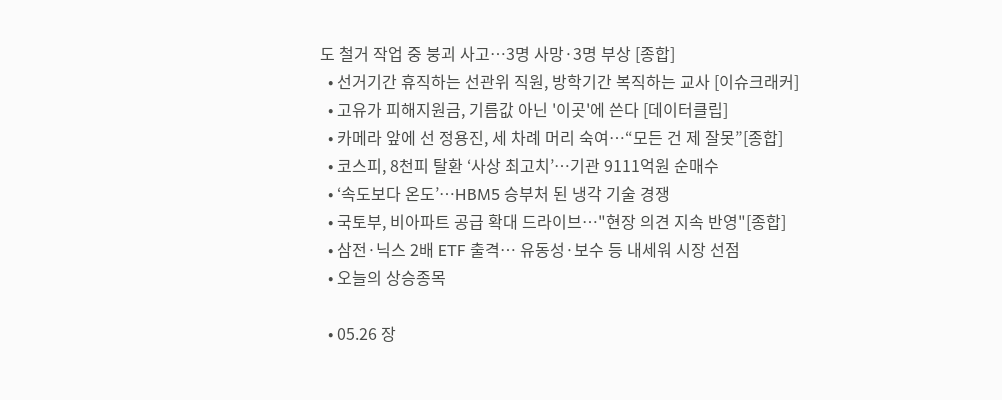도 철거 작업 중 붕괴 사고…3명 사망·3명 부상 [종합]
  • 선거기간 휴직하는 선관위 직원, 방학기간 복직하는 교사 [이슈크래커]
  • 고유가 피해지원금, 기름값 아닌 '이곳'에 쓴다 [데이터클립]
  • 카메라 앞에 선 정용진, 세 차례 머리 숙여⋯“모든 건 제 잘못”[종합]
  • 코스피, 8천피 탈환 ‘사상 최고치’⋯기관 9111억원 순매수
  • ‘속도보다 온도’⋯HBM5 승부처 된 냉각 기술 경쟁
  • 국토부, 비아파트 공급 확대 드라이브…"현장 의견 지속 반영"[종합]
  • 삼전·닉스 2배 ETF 출격… 유동성·보수 등 내세워 시장 선점
  • 오늘의 상승종목

  • 05.26 장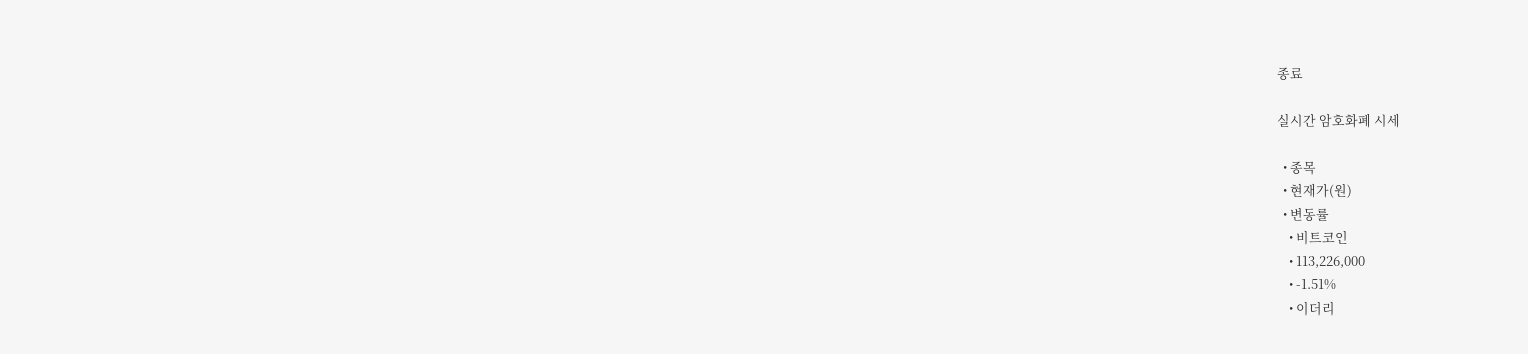종료

실시간 암호화폐 시세

  • 종목
  • 현재가(원)
  • 변동률
    • 비트코인
    • 113,226,000
    • -1.51%
    • 이더리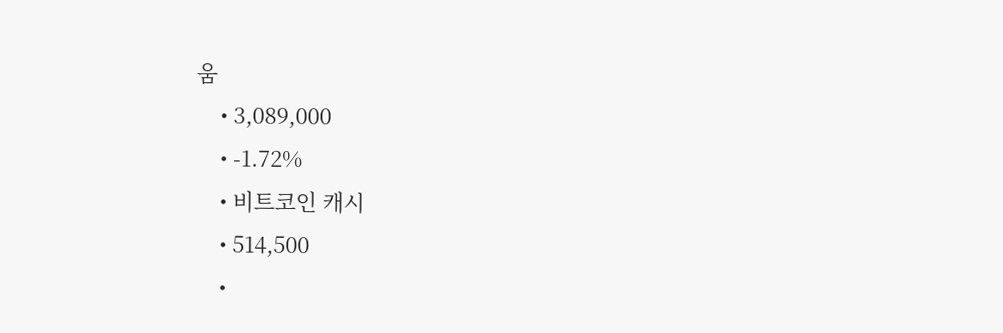움
    • 3,089,000
    • -1.72%
    • 비트코인 캐시
    • 514,500
    •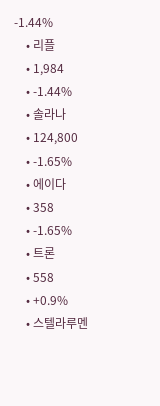-1.44%
    • 리플
    • 1,984
    • -1.44%
    • 솔라나
    • 124,800
    • -1.65%
    • 에이다
    • 358
    • -1.65%
    • 트론
    • 558
    • +0.9%
    • 스텔라루멘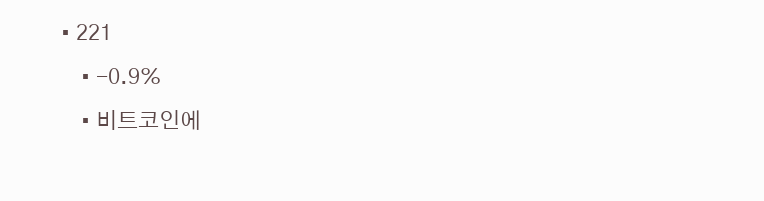• 221
    • -0.9%
    • 비트코인에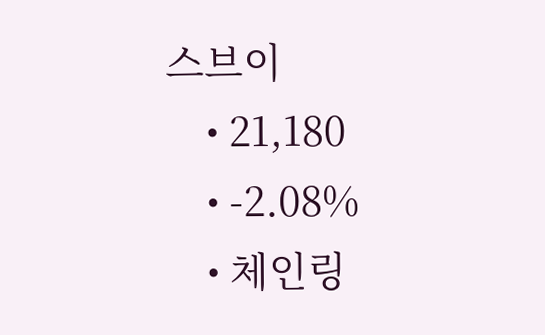스브이
    • 21,180
    • -2.08%
    • 체인링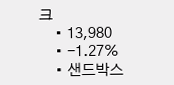크
    • 13,980
    • -1.27%
    • 샌드박스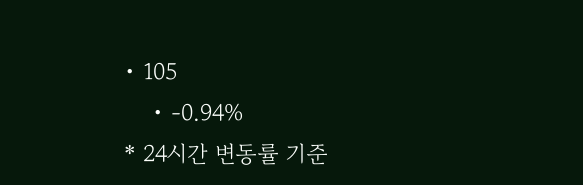• 105
    • -0.94%
* 24시간 변동률 기준